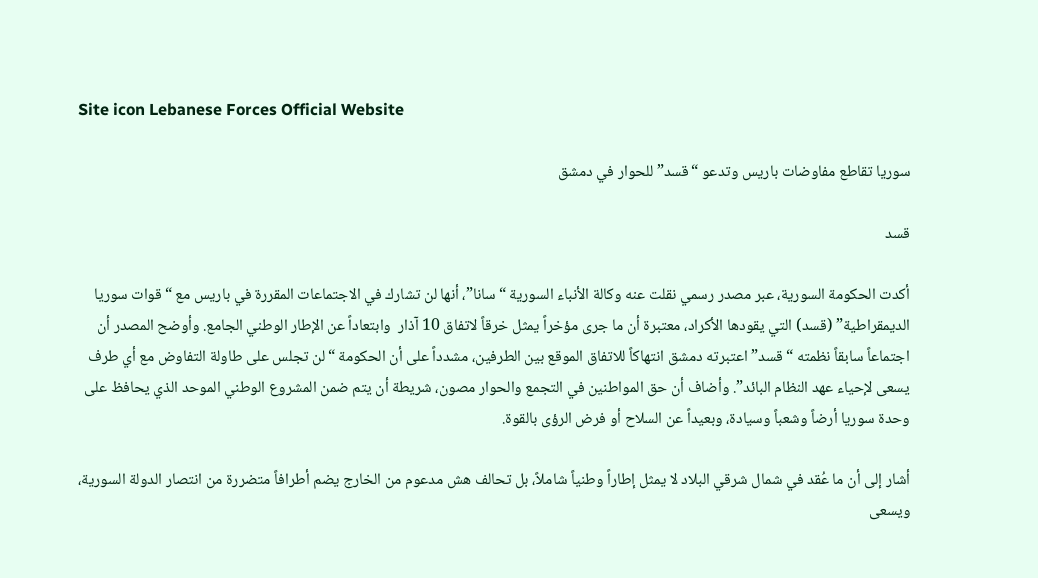Site icon Lebanese Forces Official Website

سوريا تقاطع مفاوضات باريس وتدعو “قسد” للحوار في دمشق

قسد

أكدت الحكومة السورية، عبر مصدر رسمي نقلت عنه وكالة الأنباء السورية “سانا”، أنها لن تشارك في الاجتماعات المقررة في باريس مع “قوات سوريا الديمقراطية” (قسد) التي يقودها الأكراد، معتبرة أن ما جرى مؤخراً يمثل خرقاً لاتفاق 10 آذار  وابتعاداً عن الإطار الوطني الجامع. وأوضح المصدر أن اجتماعاً سابقاً نظمته “قسد” اعتبرته دمشق انتهاكاً للاتفاق الموقع بين الطرفين، مشدداً على أن الحكومة “لن تجلس على طاولة التفاوض مع أي طرف يسعى لإحياء عهد النظام البائد”. وأضاف أن حق المواطنين في التجمع والحوار مصون، شريطة أن يتم ضمن المشروع الوطني الموحد الذي يحافظ على وحدة سوريا أرضاً وشعباً وسيادة، وبعيداً عن السلاح أو فرض الرؤى بالقوة.

أشار إلى أن ما عُقد في شمال شرقي البلاد لا يمثل إطاراً وطنياً شاملاً، بل تحالف هش مدعوم من الخارج يضم أطرافاً متضررة من انتصار الدولة السورية، ويسعى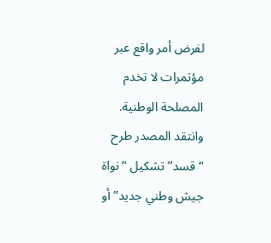لفرض أمر واقع عبر مؤتمرات لا تخدم المصلحة الوطنية. وانتقد المصدر طرح “قسد” تشكيل “نواة جيش وطني جديد” أو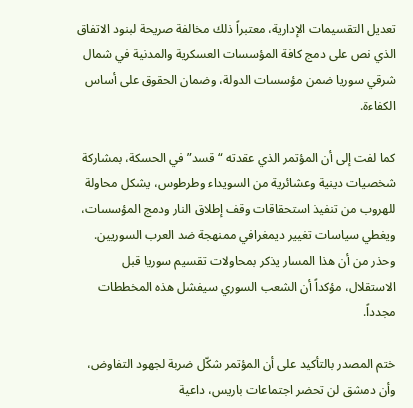تعديل التقسيمات الإدارية، معتبراً ذلك مخالفة صريحة لبنود الاتفاق الذي نص على دمج كافة المؤسسات العسكرية والمدنية في شمال شرقي سوريا ضمن مؤسسات الدولة، وضمان الحقوق على أساس الكفاءة.

كما لفت إلى أن المؤتمر الذي عقدته “قسد” في الحسكة، بمشاركة شخصيات دينية وعشائرية من السويداء وطرطوس، يشكل محاولة للهروب من تنفيذ استحقاقات وقف إطلاق النار ودمج المؤسسات، ويغطي سياسات تغيير ديمغرافي ممنهجة ضد العرب السوريين. وحذر من أن هذا المسار يذكر بمحاولات تقسيم سوريا قبل الاستقلال، مؤكداً أن الشعب السوري سيفشل هذه المخططات مجدداً.

ختم المصدر بالتأكيد على أن المؤتمر شكّل ضربة لجهود التفاوض، وأن دمشق لن تحضر اجتماعات باريس، داعية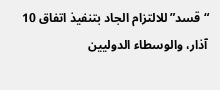“قسد” للالتزام الجاد بتنفيذ اتفاق 10 آذار، والوسطاء الدوليين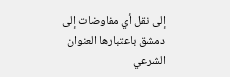إلى نقل أي مفاوضات إلى دمشق باعتبارها العنوان الشرعي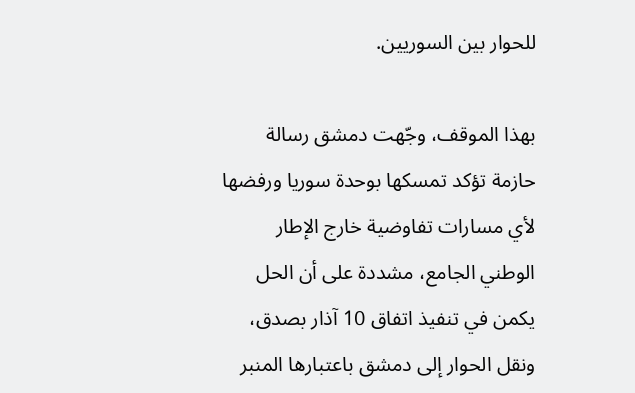للحوار بين السوريين.

بهذا الموقف، وجّهت دمشق رسالة حازمة تؤكد تمسكها بوحدة سوريا ورفضها لأي مسارات تفاوضية خارج الإطار الوطني الجامع، مشددة على أن الحل يكمن في تنفيذ اتفاق 10 آذار بصدق، ونقل الحوار إلى دمشق باعتبارها المنبر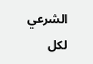الشرعي لكل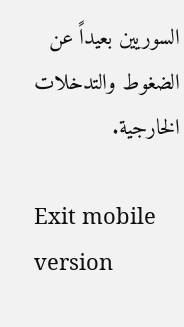السوريين بعيداً عن الضغوط والتدخلات الخارجية.

Exit mobile version